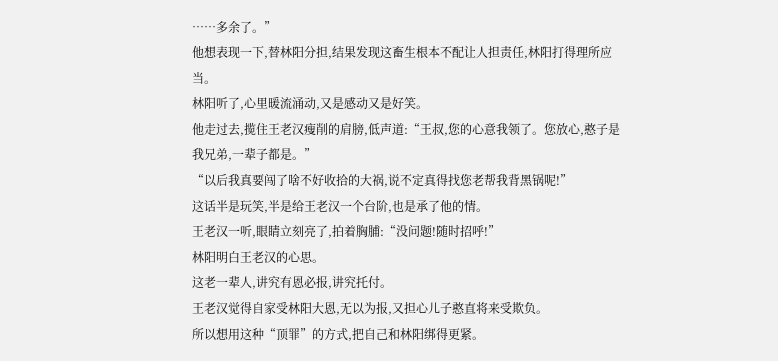……多余了。”
他想表现一下,替林阳分担,结果发现这畜生根本不配让人担责任,林阳打得理所应当。
林阳听了,心里暖流涌动,又是感动又是好笑。
他走过去,揽住王老汉瘦削的肩膀,低声道:“王叔,您的心意我领了。您放心,憨子是我兄弟,一辈子都是。”
“以后我真要闯了啥不好收拾的大祸,说不定真得找您老帮我背黑锅呢!”
这话半是玩笑,半是给王老汉一个台阶,也是承了他的情。
王老汉一听,眼睛立刻亮了,拍着胸脯:“没问题!随时招呼!”
林阳明白王老汉的心思。
这老一辈人,讲究有恩必报,讲究托付。
王老汉觉得自家受林阳大恩,无以为报,又担心儿子憨直将来受欺负。
所以想用这种“顶罪”的方式,把自己和林阳绑得更紧。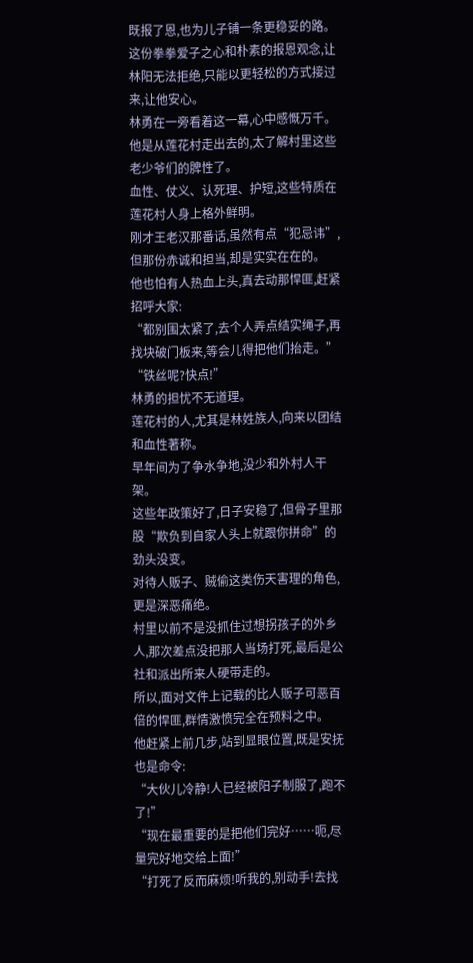既报了恩,也为儿子铺一条更稳妥的路。
这份拳拳爱子之心和朴素的报恩观念,让林阳无法拒绝,只能以更轻松的方式接过来,让他安心。
林勇在一旁看着这一幕,心中感慨万千。
他是从莲花村走出去的,太了解村里这些老少爷们的脾性了。
血性、仗义、认死理、护短,这些特质在莲花村人身上格外鲜明。
刚才王老汉那番话,虽然有点“犯忌讳”,但那份赤诚和担当,却是实实在在的。
他也怕有人热血上头,真去动那悍匪,赶紧招呼大家:
“都别围太紧了,去个人弄点结实绳子,再找块破门板来,等会儿得把他们抬走。”
“铁丝呢?快点!”
林勇的担忧不无道理。
莲花村的人,尤其是林姓族人,向来以团结和血性著称。
早年间为了争水争地,没少和外村人干架。
这些年政策好了,日子安稳了,但骨子里那股“欺负到自家人头上就跟你拼命”的劲头没变。
对待人贩子、贼偷这类伤天害理的角色,更是深恶痛绝。
村里以前不是没抓住过想拐孩子的外乡人,那次差点没把那人当场打死,最后是公社和派出所来人硬带走的。
所以,面对文件上记载的比人贩子可恶百倍的悍匪,群情激愤完全在预料之中。
他赶紧上前几步,站到显眼位置,既是安抚也是命令:
“大伙儿冷静!人已经被阳子制服了,跑不了!”
“现在最重要的是把他们完好……呃,尽量完好地交给上面!”
“打死了反而麻烦!听我的,别动手!去找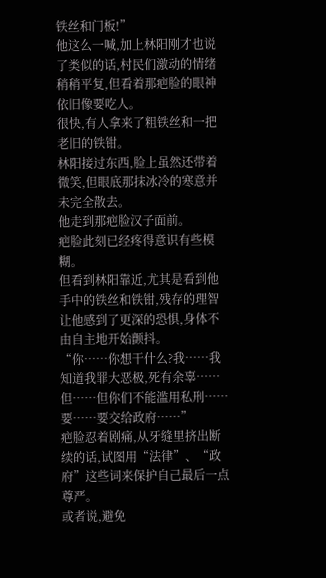铁丝和门板!”
他这么一喊,加上林阳刚才也说了类似的话,村民们激动的情绪稍稍平复,但看着那疤脸的眼神依旧像要吃人。
很快,有人拿来了粗铁丝和一把老旧的铁钳。
林阳接过东西,脸上虽然还带着微笑,但眼底那抹冰冷的寒意并未完全散去。
他走到那疤脸汉子面前。
疤脸此刻已经疼得意识有些模糊。
但看到林阳靠近,尤其是看到他手中的铁丝和铁钳,残存的理智让他感到了更深的恐惧,身体不由自主地开始颤抖。
“你……你想干什么?我……我知道我罪大恶极,死有余辜……但……但你们不能滥用私刑……要……要交给政府……”
疤脸忍着剧痛,从牙缝里挤出断续的话,试图用“法律”、“政府”这些词来保护自己最后一点尊严。
或者说,避免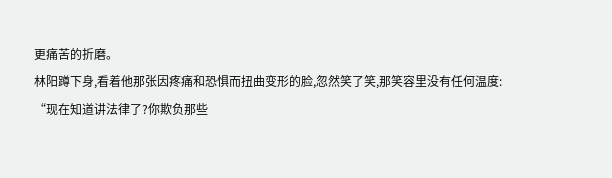更痛苦的折磨。
林阳蹲下身,看着他那张因疼痛和恐惧而扭曲变形的脸,忽然笑了笑,那笑容里没有任何温度:
“现在知道讲法律了?你欺负那些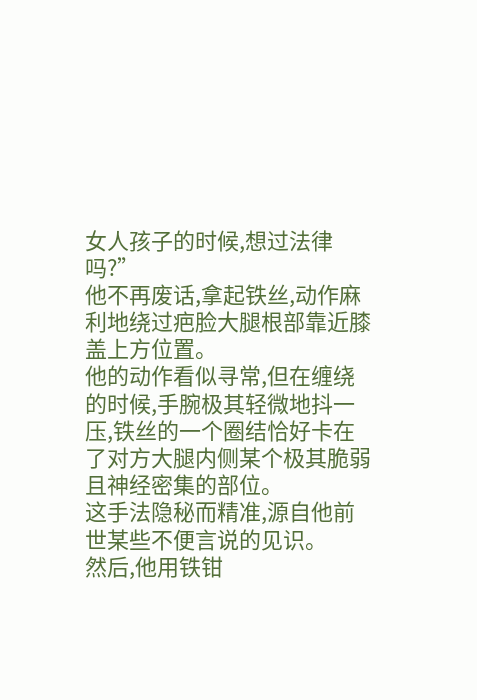女人孩子的时候,想过法律吗?”
他不再废话,拿起铁丝,动作麻利地绕过疤脸大腿根部靠近膝盖上方位置。
他的动作看似寻常,但在缠绕的时候,手腕极其轻微地抖一压,铁丝的一个圈结恰好卡在了对方大腿内侧某个极其脆弱且神经密集的部位。
这手法隐秘而精准,源自他前世某些不便言说的见识。
然后,他用铁钳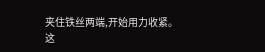夹住铁丝两端,开始用力收紧。
这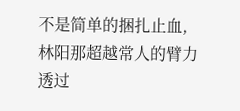不是简单的捆扎止血,林阳那超越常人的臂力透过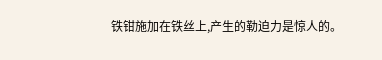铁钳施加在铁丝上,产生的勒迫力是惊人的。